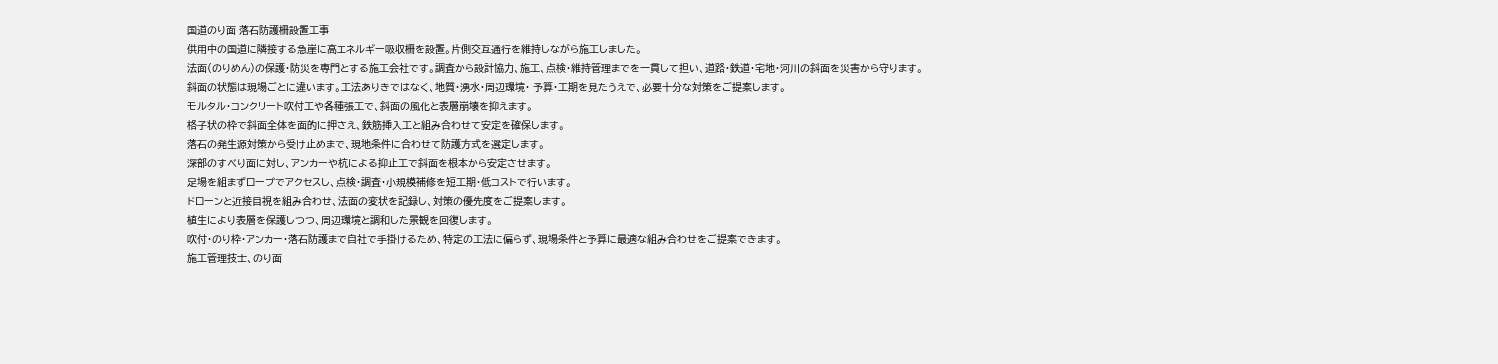国道のり面 落石防護柵設置工事
供用中の国道に隣接する急崖に高エネルギー吸収柵を設置。片側交互通行を維持しながら施工しました。
法面(のりめん)の保護・防災を専門とする施工会社です。調査から設計協力、施工、点検・維持管理までを一貫して担い、道路・鉄道・宅地・河川の斜面を災害から守ります。
斜面の状態は現場ごとに違います。工法ありきではなく、地質・湧水・周辺環境・ 予算・工期を見たうえで、必要十分な対策をご提案します。
モルタル・コンクリート吹付工や各種張工で、斜面の風化と表層崩壊を抑えます。
格子状の枠で斜面全体を面的に押さえ、鉄筋挿入工と組み合わせて安定を確保します。
落石の発生源対策から受け止めまで、現地条件に合わせて防護方式を選定します。
深部のすべり面に対し、アンカーや杭による抑止工で斜面を根本から安定させます。
足場を組まずロープでアクセスし、点検・調査・小規模補修を短工期・低コストで行います。
ドローンと近接目視を組み合わせ、法面の変状を記録し、対策の優先度をご提案します。
植生により表層を保護しつつ、周辺環境と調和した景観を回復します。
吹付・のり枠・アンカー・落石防護まで自社で手掛けるため、特定の工法に偏らず、現場条件と予算に最適な組み合わせをご提案できます。
施工管理技士、のり面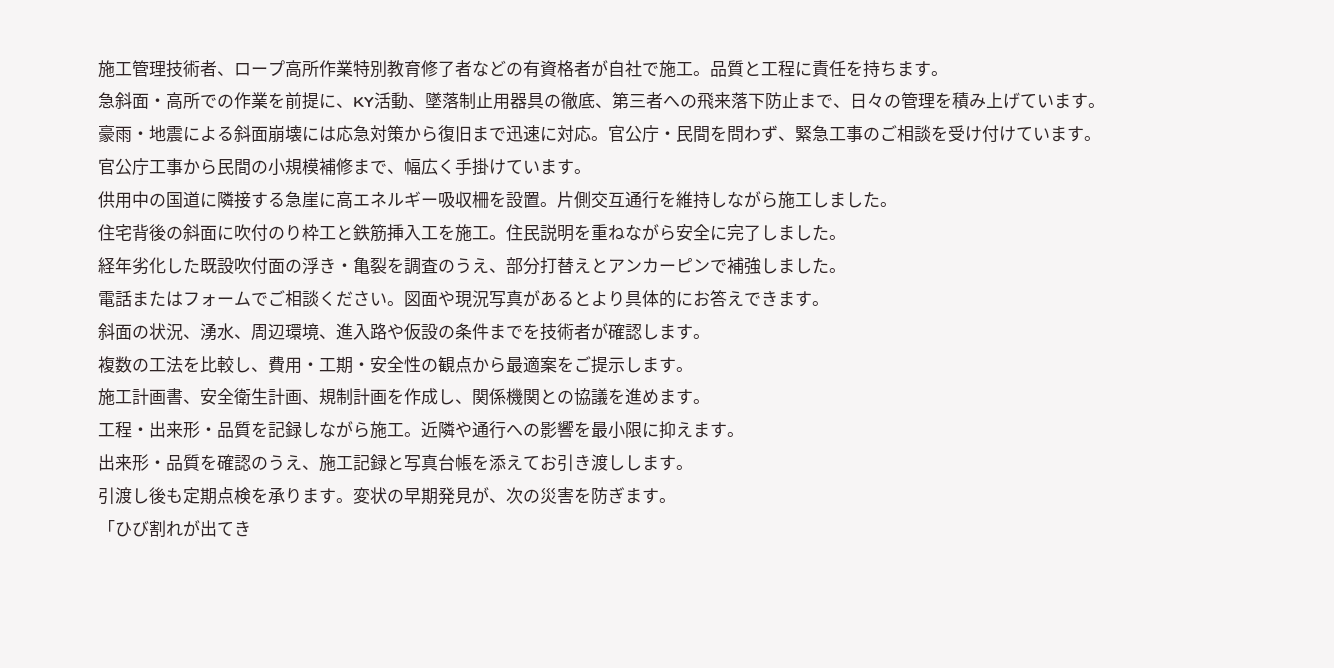施工管理技術者、ロープ高所作業特別教育修了者などの有資格者が自社で施工。品質と工程に責任を持ちます。
急斜面・高所での作業を前提に、KY活動、墜落制止用器具の徹底、第三者への飛来落下防止まで、日々の管理を積み上げています。
豪雨・地震による斜面崩壊には応急対策から復旧まで迅速に対応。官公庁・民間を問わず、緊急工事のご相談を受け付けています。
官公庁工事から民間の小規模補修まで、幅広く手掛けています。
供用中の国道に隣接する急崖に高エネルギー吸収柵を設置。片側交互通行を維持しながら施工しました。
住宅背後の斜面に吹付のり枠工と鉄筋挿入工を施工。住民説明を重ねながら安全に完了しました。
経年劣化した既設吹付面の浮き・亀裂を調査のうえ、部分打替えとアンカーピンで補強しました。
電話またはフォームでご相談ください。図面や現況写真があるとより具体的にお答えできます。
斜面の状況、湧水、周辺環境、進入路や仮設の条件までを技術者が確認します。
複数の工法を比較し、費用・工期・安全性の観点から最適案をご提示します。
施工計画書、安全衛生計画、規制計画を作成し、関係機関との協議を進めます。
工程・出来形・品質を記録しながら施工。近隣や通行への影響を最小限に抑えます。
出来形・品質を確認のうえ、施工記録と写真台帳を添えてお引き渡しします。
引渡し後も定期点検を承ります。変状の早期発見が、次の災害を防ぎます。
「ひび割れが出てき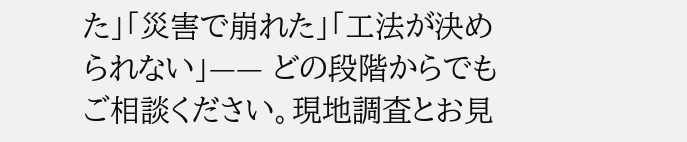た」「災害で崩れた」「工法が決められない」—— どの段階からでもご相談ください。現地調査とお見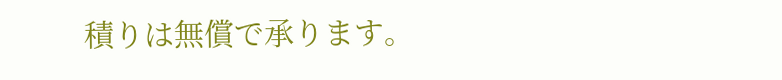積りは無償で承ります。